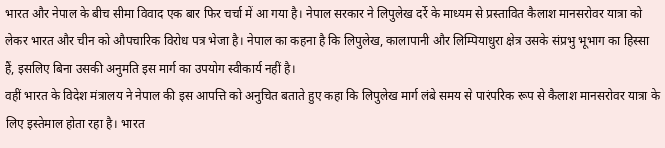भारत और नेपाल के बीच सीमा विवाद एक बार फिर चर्चा में आ गया है। नेपाल सरकार ने लिपुलेख दर्रे के माध्यम से प्रस्तावित कैलाश मानसरोवर यात्रा को लेकर भारत और चीन को औपचारिक विरोध पत्र भेजा है। नेपाल का कहना है कि लिपुलेख, कालापानी और लिम्पियाधुरा क्षेत्र उसके संप्रभु भूभाग का हिस्सा हैं, इसलिए बिना उसकी अनुमति इस मार्ग का उपयोग स्वीकार्य नहीं है।
वहीं भारत के विदेश मंत्रालय ने नेपाल की इस आपत्ति को अनुचित बताते हुए कहा कि लिपुलेख मार्ग लंबे समय से पारंपरिक रूप से कैलाश मानसरोवर यात्रा के लिए इस्तेमाल होता रहा है। भारत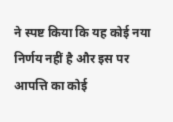ने स्पष्ट किया कि यह कोई नया निर्णय नहीं है और इस पर आपत्ति का कोई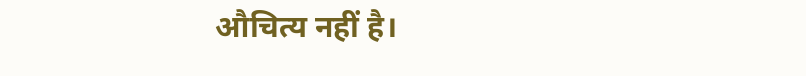औचित्य नहीं है।